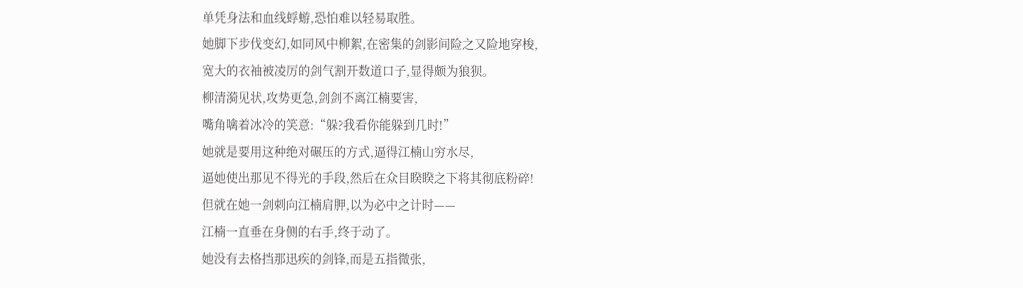单凭身法和血线蜉蝣,恐怕难以轻易取胜。
她脚下步伐变幻,如同风中柳絮,在密集的剑影间险之又险地穿梭,
宽大的衣袖被凌厉的剑气割开数道口子,显得颇为狼狈。
柳清漪见状,攻势更急,剑剑不离江楠要害,
嘴角噙着冰冷的笑意:“躲?我看你能躲到几时!”
她就是要用这种绝对碾压的方式,逼得江楠山穷水尽,
逼她使出那见不得光的手段,然后在众目睽睽之下将其彻底粉碎!
但就在她一剑刺向江楠肩胛,以为必中之计时——
江楠一直垂在身侧的右手,终于动了。
她没有去格挡那迅疾的剑锋,而是五指微张,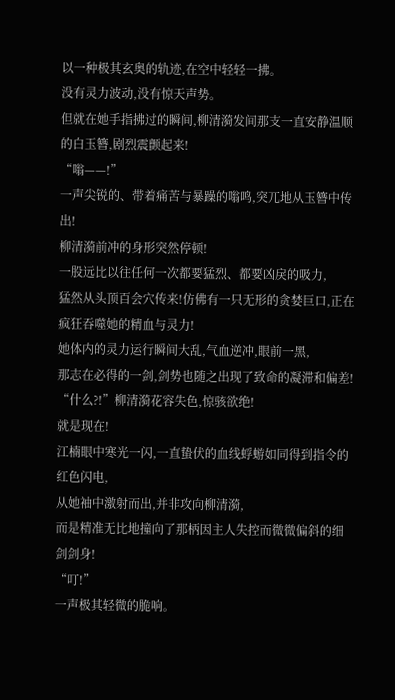以一种极其玄奥的轨迹,在空中轻轻一拂。
没有灵力波动,没有惊天声势。
但就在她手指拂过的瞬间,柳清漪发间那支一直安静温顺的白玉簪,剧烈震颤起来!
“嗡——!”
一声尖锐的、带着痛苦与暴躁的嗡鸣,突兀地从玉簪中传出!
柳清漪前冲的身形突然停顿!
一股远比以往任何一次都要猛烈、都要凶戾的吸力,
猛然从头顶百会穴传来!仿佛有一只无形的贪婪巨口,正在疯狂吞噬她的精血与灵力!
她体内的灵力运行瞬间大乱,气血逆冲,眼前一黑,
那志在必得的一剑,剑势也随之出现了致命的凝滞和偏差!
“什么?!”柳清漪花容失色,惊骇欲绝!
就是现在!
江楠眼中寒光一闪,一直蛰伏的血线蜉蝣如同得到指令的红色闪电,
从她袖中激射而出,并非攻向柳清漪,
而是精准无比地撞向了那柄因主人失控而微微偏斜的细剑剑身!
“叮!”
一声极其轻微的脆响。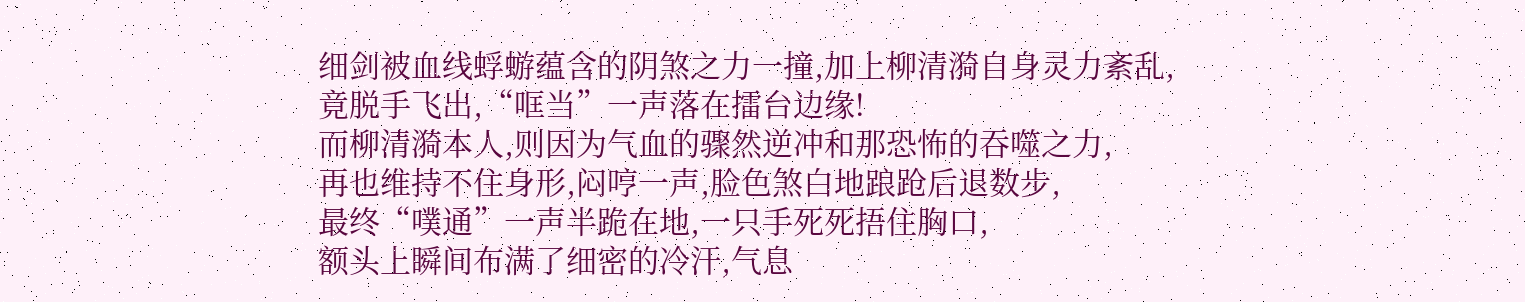细剑被血线蜉蝣蕴含的阴煞之力一撞,加上柳清漪自身灵力紊乱,
竟脱手飞出,“哐当”一声落在擂台边缘!
而柳清漪本人,则因为气血的骤然逆冲和那恐怖的吞噬之力,
再也维持不住身形,闷哼一声,脸色煞白地踉跄后退数步,
最终“噗通”一声半跪在地,一只手死死捂住胸口,
额头上瞬间布满了细密的冷汗,气息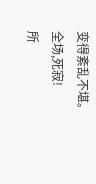变得紊乱不堪。
全场,死寂!
所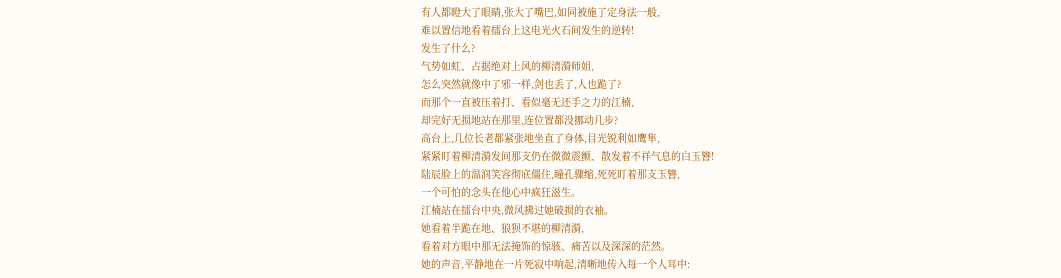有人都瞪大了眼睛,张大了嘴巴,如同被施了定身法一般,
难以置信地看着擂台上这电光火石间发生的逆转!
发生了什么?
气势如虹、占据绝对上风的柳清漪师姐,
怎么突然就像中了邪一样,剑也丢了,人也跪了?
而那个一直被压着打、看似毫无还手之力的江楠,
却完好无损地站在那里,连位置都没挪动几步?
高台上,几位长老都紧张地坐直了身体,目光锐利如鹰隼,
紧紧盯着柳清漪发间那支仍在微微震颤、散发着不祥气息的白玉簪!
陆辰脸上的温润笑容彻底僵住,瞳孔骤缩,死死盯着那支玉簪,
一个可怕的念头在他心中疯狂滋生。
江楠站在擂台中央,微风拂过她破损的衣袖。
她看着半跪在地、狼狈不堪的柳清漪,
看着对方眼中那无法掩饰的惊骇、痛苦以及深深的茫然。
她的声音,平静地在一片死寂中响起,清晰地传入每一个人耳中: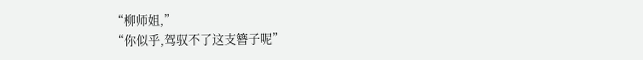“柳师姐,”
“你似乎,驾驭不了这支簪子呢”